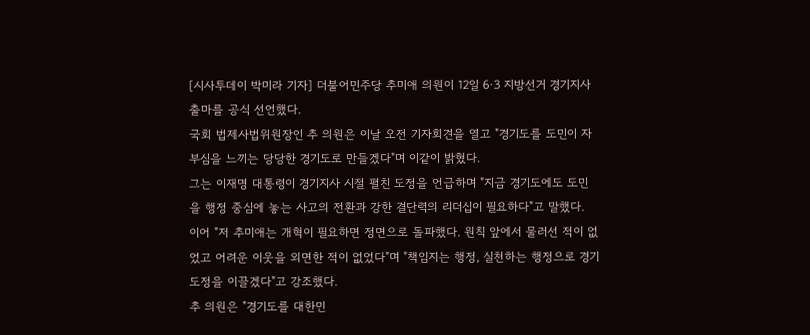[시사투데이 박미라 기자] 더불어민주당 추미애 의원이 12일 6·3 지방선거 경기지사 출마를 공식 선언했다.
국회 법제사법위원장인 추 의원은 이날 오전 기자회견을 열고 "경기도를 도민이 자부심을 느끼는 당당한 경기도로 만들겠다"며 이같이 밝혔다.
그는 이재명 대통령이 경기지사 시절 펼친 도정을 언급하며 "지금 경기도에도 도민을 행정 중심에 놓는 사고의 전환과 강한 결단력의 리더십이 필요하다"고 말했다.
이어 "저 추미애는 개혁이 필요하면 정면으로 돌파했다. 원칙 앞에서 물러선 적이 없었고 어려운 이웃을 외면한 적이 없었다"며 "책임지는 행정, 실천하는 행정으로 경기도정을 이끌겠다"고 강조했다.
추 의원은 "경기도를 대한민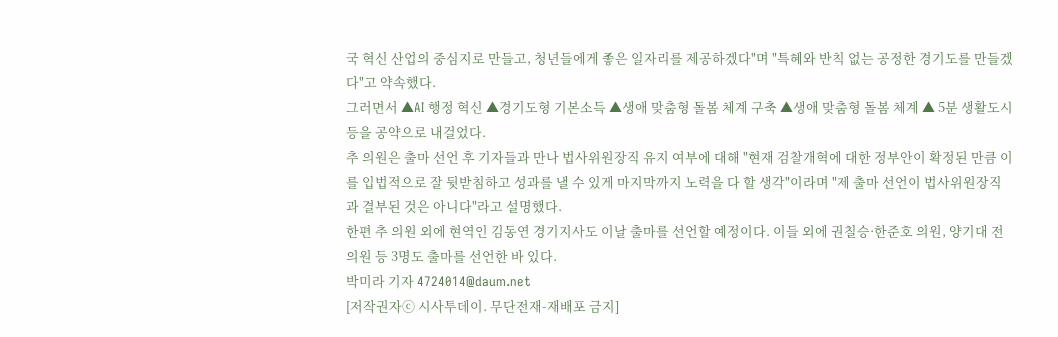국 혁신 산업의 중심지로 만들고, 청년들에게 좋은 일자리를 제공하겠다"며 "특혜와 반칙 없는 공정한 경기도를 만들겠다"고 약속했다.
그러면서 ▲AI 행정 혁신 ▲경기도형 기본소득 ▲생애 맞춤형 돌봄 체계 구축 ▲생애 맞춤형 돌봄 체계 ▲ 5분 생활도시 등을 공약으로 내걸었다.
추 의원은 출마 선언 후 기자들과 만나 법사위원장직 유지 여부에 대해 "현재 검찰개혁에 대한 정부안이 확정된 만큼 이를 입법적으로 잘 뒷받침하고 성과를 낼 수 있게 마지막까지 노력을 다 할 생각"이라며 "제 출마 선언이 법사위원장직과 결부된 것은 아니다"라고 설명했다.
한편 추 의원 외에 현역인 김동연 경기지사도 이날 출마를 선언할 예정이다. 이들 외에 권칠승·한준호 의원, 양기대 전 의원 등 3명도 출마를 선언한 바 있다.
박미라 기자 4724014@daum.net
[저작권자ⓒ 시사투데이. 무단전재-재배포 금지]